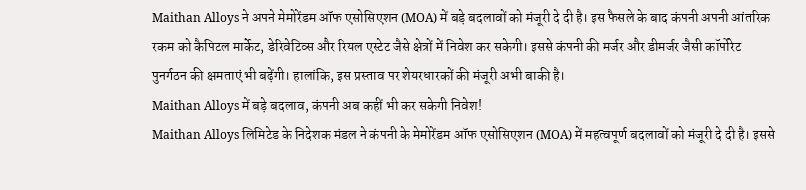Maithan Alloys ने अपने मेमोरेंडम ऑफ एसोसिएशन (MOA) में बड़े बदलावों को मंजूरी दे दी है। इस फैसले के बाद कंपनी अपनी आंतरिक रकम को कैपिटल मार्केट, डेरिवेटिव्स और रियल एस्टेट जैसे क्षेत्रों में निवेश कर सकेगी। इससे कंपनी की मर्जर और डीमर्जर जैसी कॉर्पोरेट पुनर्गठन की क्षमताएं भी बढ़ेंगी। हालांकि, इस प्रस्ताव पर शेयरधारकों की मंजूरी अभी बाकी है।
Maithan Alloys में बड़े बदलाव, कंपनी अब कहीं भी कर सकेगी निवेश!
Maithan Alloys लिमिटेड के निदेशक मंडल ने कंपनी के मेमोरेंडम ऑफ एसोसिएशन (MOA) में महत्वपूर्ण बदलावों को मंजूरी दे दी है। इससे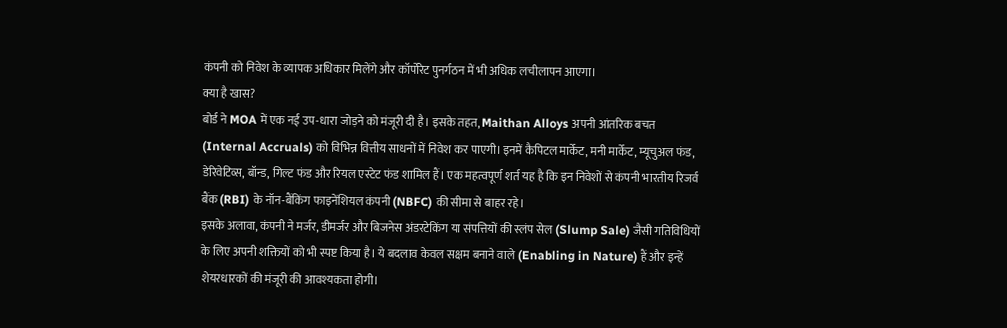कंपनी को निवेश के व्यापक अधिकार मिलेंगे और कॉर्पोरेट पुनर्गठन में भी अधिक लचीलापन आएगा।
क्या है खास?
बोर्ड ने MOA में एक नई उप-धारा जोड़ने को मंजूरी दी है। इसके तहत, Maithan Alloys अपनी आंतरिक बचत (Internal Accruals) को विभिन्न वित्तीय साधनों में निवेश कर पाएगी। इनमें कैपिटल मार्केट, मनी मार्केट, म्यूचुअल फंड, डेरिवेटिव्स, बॉन्ड, गिल्ट फंड और रियल एस्टेट फंड शामिल हैं। एक महत्वपूर्ण शर्त यह है कि इन निवेशों से कंपनी भारतीय रिजर्व बैंक (RBI) के नॉन-बैंकिंग फाइनेंशियल कंपनी (NBFC) की सीमा से बाहर रहे।
इसके अलावा, कंपनी ने मर्जर, डीमर्जर और बिजनेस अंडरटेकिंग या संपत्तियों की स्लंप सेल (Slump Sale) जैसी गतिविधियों के लिए अपनी शक्तियों को भी स्पष्ट किया है। ये बदलाव केवल सक्षम बनाने वाले (Enabling in Nature) हैं और इन्हें शेयरधारकों की मंजूरी की आवश्यकता होगी।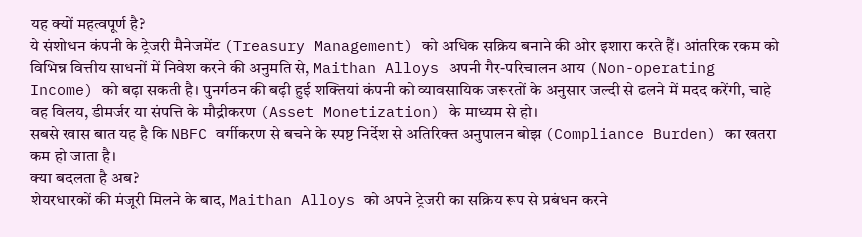यह क्यों महत्वपूर्ण है?
ये संशोधन कंपनी के ट्रेजरी मैनेजमेंट (Treasury Management) को अधिक सक्रिय बनाने की ओर इशारा करते हैं। आंतरिक रकम को विभिन्न वित्तीय साधनों में निवेश करने की अनुमति से, Maithan Alloys अपनी गैर-परिचालन आय (Non-operating Income) को बढ़ा सकती है। पुनर्गठन की बढ़ी हुई शक्तियां कंपनी को व्यावसायिक जरूरतों के अनुसार जल्दी से ढलने में मदद करेंगी, चाहे वह विलय, डीमर्जर या संपत्ति के मौद्रीकरण (Asset Monetization) के माध्यम से हो।
सबसे खास बात यह है कि NBFC वर्गीकरण से बचने के स्पष्ट निर्देश से अतिरिक्त अनुपालन बोझ (Compliance Burden) का खतरा कम हो जाता है।
क्या बदलता है अब?
शेयरधारकों की मंजूरी मिलने के बाद, Maithan Alloys को अपने ट्रेजरी का सक्रिय रूप से प्रबंधन करने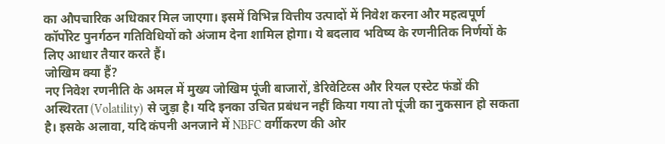का औपचारिक अधिकार मिल जाएगा। इसमें विभिन्न वित्तीय उत्पादों में निवेश करना और महत्वपूर्ण कॉर्पोरेट पुनर्गठन गतिविधियों को अंजाम देना शामिल होगा। ये बदलाव भविष्य के रणनीतिक निर्णयों के लिए आधार तैयार करते हैं।
जोखिम क्या हैं?
नए निवेश रणनीति के अमल में मुख्य जोखिम पूंजी बाजारों, डेरिवेटिव्स और रियल एस्टेट फंडों की अस्थिरता (Volatility) से जुड़ा है। यदि इनका उचित प्रबंधन नहीं किया गया तो पूंजी का नुकसान हो सकता है। इसके अलावा, यदि कंपनी अनजाने में NBFC वर्गीकरण की ओर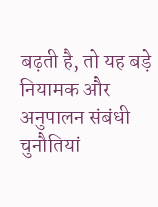बढ़ती है, तो यह बड़े नियामक और अनुपालन संबंधी चुनौतियां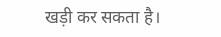खड़ी कर सकता है।